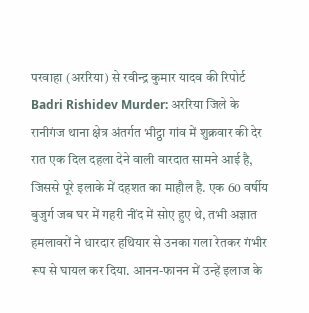परवाहा (अररिया) से रवीन्द्र कुमार यादव की रिपोर्ट
Badri Rishidev Murder: अररिया जिले के रानीगंज थाना क्षेत्र अंतर्गत भीट्ठा गांव में शुक्रवार की देर रात एक दिल दहला देने वाली वारदात सामने आई है, जिससे पूरे इलाके में दहशत का माहौल है. एक 60 वर्षीय बुजुर्ग जब घर में गहरी नींद में सोए हुए थे, तभी अज्ञात हमलावरों ने धारदार हथियार से उनका गला रेतकर गंभीर रूप से घायल कर दिया. आनन-फानन में उन्हें इलाज के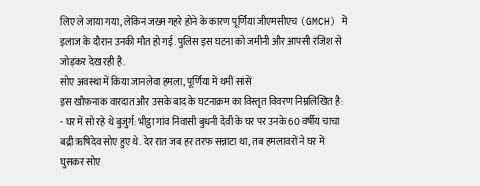लिए ले जाया गया, लेकिन जख्म गहरे होने के कारण पूर्णिया जीएमसीएच (GMCH) में इलाज के दौरान उनकी मौत हो गई. पुलिस इस घटना को जमीनी और आपसी रंजिश से जोड़कर देख रही है.
सोए अवस्था में किया जानलेवा हमला, पूर्णिया में थमीं सांसें
इस खौफनाक वारदात और उसके बाद के घटनाक्रम का विस्तृत विवरण निम्नलिखित है:
- घर में सो रहे थे बुजुर्ग: भीट्ठा गांव निवासी बुधनी देवी के घर पर उनके 60 वर्षीय चाचा बद्री ऋषिदेव सोए हुए थे. देर रात जब हर तरफ सन्नाटा था, तब हमलावरों ने घर में घुसकर सोए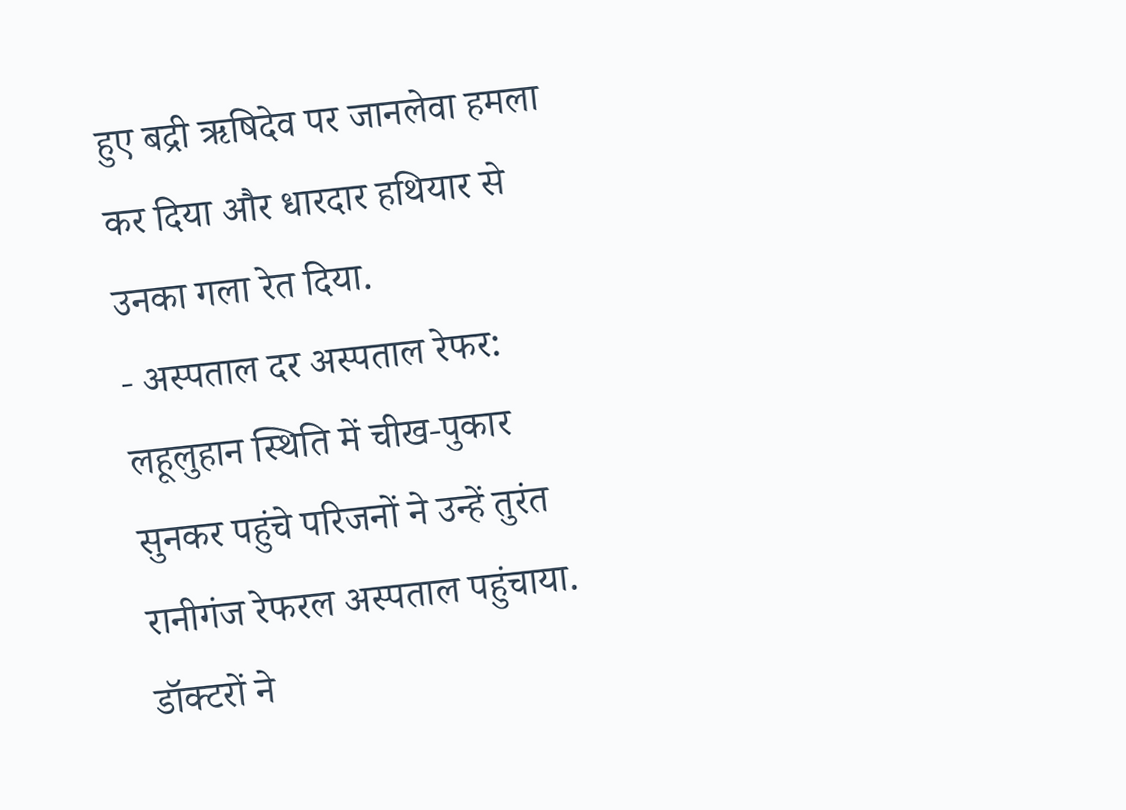हुए बद्री ऋषिदेव पर जानलेवा हमला कर दिया और धारदार हथियार से उनका गला रेत दिया.
- अस्पताल दर अस्पताल रेफर: लहूलुहान स्थिति में चीख-पुकार सुनकर पहुंचे परिजनों ने उन्हें तुरंत रानीगंज रेफरल अस्पताल पहुंचाया. डॉक्टरों ने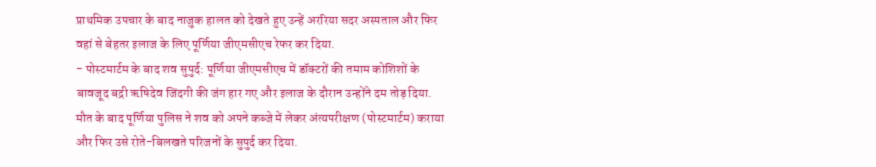प्राथमिक उपचार के बाद नाजुक हालत को देखते हुए उन्हें अररिया सदर अस्पताल और फिर वहां से बेहतर इलाज के लिए पूर्णिया जीएमसीएच रेफर कर दिया.
- पोस्टमार्टम के बाद शव सुपुर्द: पूर्णिया जीएमसीएच में डॉक्टरों की तमाम कोशिशों के बावजूद बद्री ऋषिदेव जिंदगी की जंग हार गए और इलाज के दौरान उन्होंने दम तोड़ दिया. मौत के बाद पूर्णिया पुलिस ने शव को अपने कब्जे में लेकर अंत्यपरीक्षण (पोस्टमार्टम) कराया और फिर उसे रोते-बिलखते परिजनों के सुपुर्द कर दिया.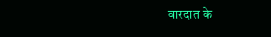वारदात के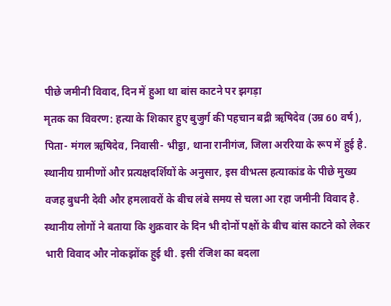पीछे जमीनी विवाद, दिन में हुआ था बांस काटने पर झगड़ा
मृतक का विवरण: हत्या के शिकार हुए बुजुर्ग की पहचान बद्री ऋषिदेव (उम्र 60 वर्ष), पिता- मंगल ऋषिदेव, निवासी- भीट्ठा, थाना रानीगंज, जिला अररिया के रूप में हुई है.
स्थानीय ग्रामीणों और प्रत्यक्षदर्शियों के अनुसार, इस वीभत्स हत्याकांड के पीछे मुख्य वजह बुधनी देवी और हमलावरों के बीच लंबे समय से चला आ रहा जमीनी विवाद है. स्थानीय लोगों ने बताया कि शुक्रवार के दिन भी दोनों पक्षों के बीच बांस काटने को लेकर भारी विवाद और नोकझोंक हुई थी. इसी रंजिश का बदला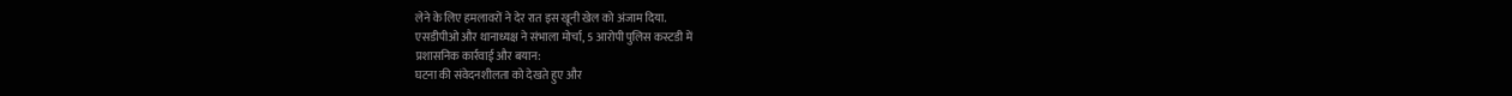लेने के लिए हमलावरों ने देर रात इस खूनी खेल को अंजाम दिया.
एसडीपीओ और थानाध्यक्ष ने संभाला मोर्चा, 5 आरोपी पुलिस कस्टडी में
प्रशासनिक कार्रवाई और बयान:
घटना की संवेदनशीलता को देखते हुए और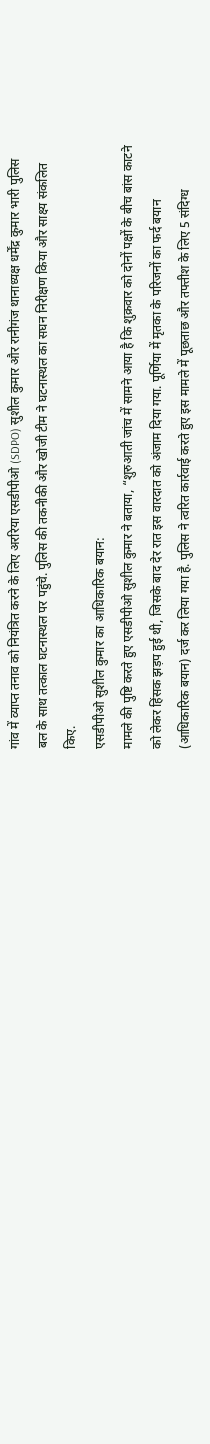गांव में व्याप्त तनाव को नियंत्रित करने के लिए अररिया एसडीपीओ (SDPO) सुशील कुमार और रानीगंज थानाध्यक्ष धर्मेंद्र कुमार भारी पुलिस बल के साथ तत्काल घटनास्थल पर पहुंचे. पुलिस की तकनीकी और खोजी टीम ने घटनास्थल का सघन निरीक्षण किया और साक्ष्य संकलित किए.
एसडीपीओ सुशील कुमार का आधिकारिक बयान:
मामले की पुष्टि करते हुए एसडीपीओ सुशील कुमार ने बताया, “शुरुआती जांच में सामने आया है कि शुक्रवार को दोनों पक्षों के बीच बांस काटने को लेकर हिंसक झड़प हुई थी, जिसके बाद देर रात इस वारदात को अंजाम दिया गया. पूर्णिया में मृतका के परिजनों का फर्द बयान (आधिकारिक बयान) दर्ज कर लिया गया है. पुलिस ने त्वरित कार्रवाई करते हुए इस मामले में पूछताछ और तफ्तीश के लिए 5 संदिग्ध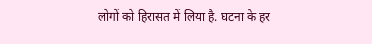लोगों को हिरासत में लिया है. घटना के हर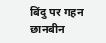बिंदु पर गहन छानबीन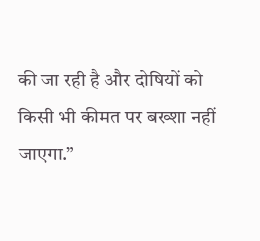की जा रही है और दोषियों को किसी भी कीमत पर बख्शा नहीं जाएगा.”